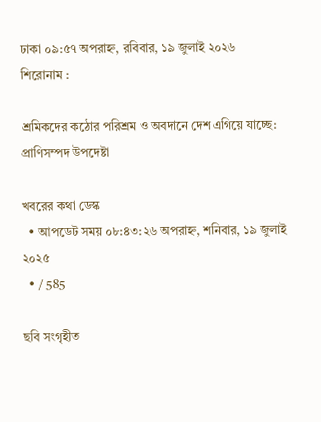ঢাকা ০৯:৫৭ অপরাহ্ন, রবিবার, ১৯ জুলাই ২০২৬
শিরোনাম :

শ্রমিকদের কঠোর পরিশ্রম ও অবদানে দেশ এগিয়ে যাচ্ছে: প্রাণিসম্পদ উপদেষ্টা

খবরের কথা ডেস্ক
  • আপডেট সময় ০৮:৪৩:২৬ অপরাহ্ন, শনিবার, ১৯ জুলাই ২০২৫
  • / 585

ছবি সংগৃহীত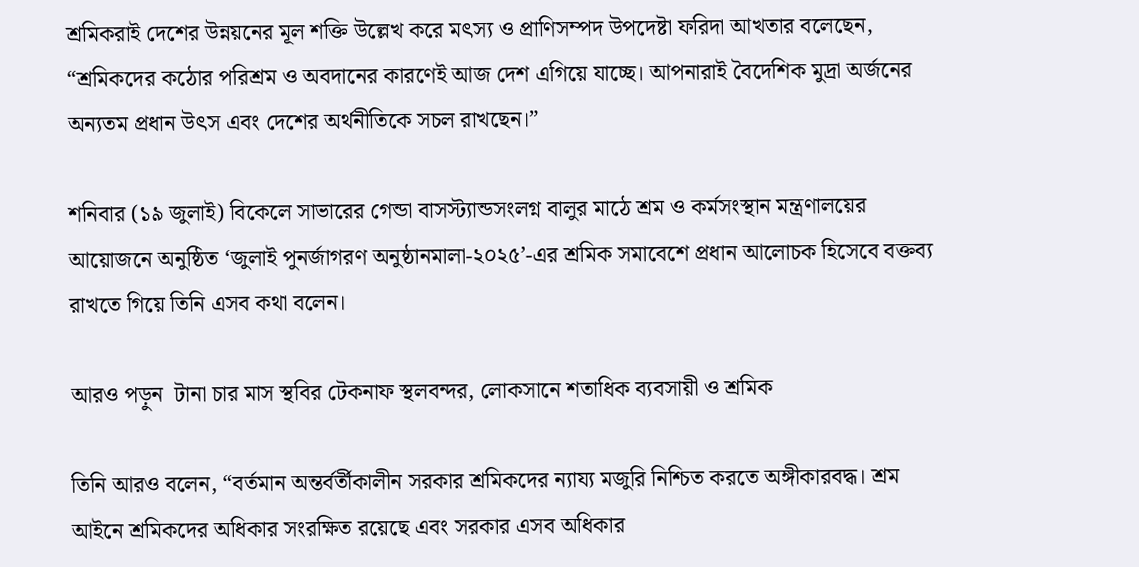শ্রমিকরাই দেশের উন্নয়নের মূল শক্তি উল্লেখ করে মৎস্য ও প্রাণিসম্পদ উপদেষ্টা ফরিদা আখতার বলেছেন, “শ্রমিকদের কঠোর পরিশ্রম ও অবদানের কারণেই আজ দেশ এগিয়ে যাচ্ছে। আপনারাই বৈদেশিক মুদ্রা অর্জনের অন্যতম প্রধান উৎস এবং দেশের অর্থনীতিকে সচল রাখছেন।”

শনিবার (১৯ জুলাই) বিকেলে সাভারের গেন্ডা বাসস্ট্যান্ডসংলগ্ন বালুর মাঠে শ্রম ও কর্মসংস্থান মন্ত্রণালয়ের আয়োজনে অনুষ্ঠিত ‘জুলাই পুনর্জাগরণ অনুষ্ঠানমালা-২০২৫’-এর শ্রমিক সমাবেশে প্রধান আলোচক হিসেবে বক্তব্য রাখতে গিয়ে তিনি এসব কথা বলেন।

আরও পড়ুন  টানা চার মাস স্থবির টেকনাফ স্থলবন্দর, লোকসানে শতাধিক ব্যবসায়ী ও শ্রমিক

তিনি আরও বলেন, “বর্তমান অন্তর্বর্তীকালীন সরকার শ্রমিকদের ন্যায্য মজুরি নিশ্চিত করতে অঙ্গীকারবদ্ধ। শ্রম আইনে শ্রমিকদের অধিকার সংরক্ষিত রয়েছে এবং সরকার এসব অধিকার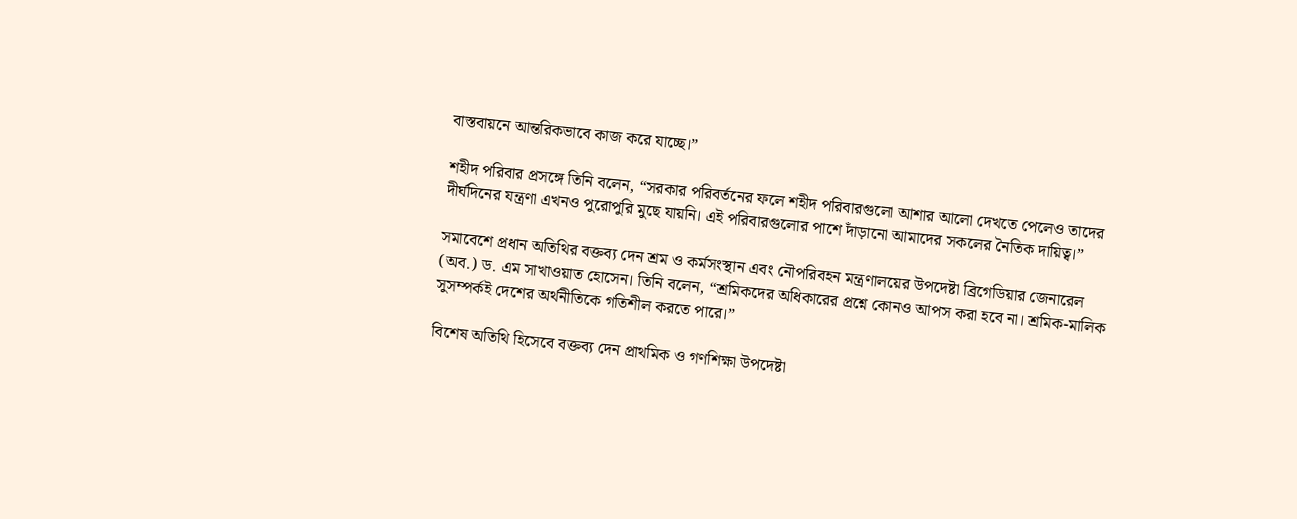বাস্তবায়নে আন্তরিকভাবে কাজ করে যাচ্ছে।”

শহীদ পরিবার প্রসঙ্গে তিনি বলেন, “সরকার পরিবর্তনের ফলে শহীদ পরিবারগুলো আশার আলো দেখতে পেলেও তাদের দীর্ঘদিনের যন্ত্রণা এখনও পুরোপুরি মুছে যায়নি। এই পরিবারগুলোর পাশে দাঁড়ানো আমাদের সকলের নৈতিক দায়িত্ব।”

সমাবেশে প্রধান অতিথির বক্তব্য দেন শ্রম ও কর্মসংস্থান এবং নৌপরিবহন মন্ত্রণালয়ের উপদেষ্টা ব্রিগেডিয়ার জেনারেল (অব.) ড. এম সাখাওয়াত হোসেন। তিনি বলেন, “শ্রমিকদের অধিকারের প্রশ্নে কোনও আপস করা হবে না। শ্রমিক-মালিক সুসম্পর্কই দেশের অর্থনীতিকে গতিশীল করতে পারে।”

বিশেষ অতিথি হিসেবে বক্তব্য দেন প্রাথমিক ও গণশিক্ষা উপদেষ্টা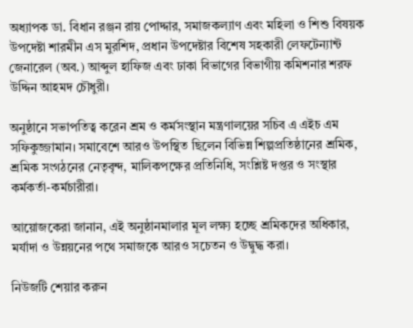অধ্যাপক ডা. বিধান রঞ্জন রায় পোদ্দার, সমাজকল্যাণ এবং মহিলা ও শিশু বিষয়ক উপদেষ্টা শারমীন এস মুরশিদ, প্রধান উপদেষ্টার বিশেষ সহকারী লেফটেন্যান্ট জেনারেল (অব.) আব্দুল হাফিজ এবং ঢাকা বিভাগের বিভাগীয় কমিশনার শরফ উদ্দিন আহমদ চৌধুরী।

অনুষ্ঠানে সভাপতিত্ব করেন শ্রম ও কর্মসংস্থান মন্ত্রণালয়ের সচিব এ এইচ এম সফিকুজ্জামান। সমাবেশে আরও উপস্থিত ছিলেন বিভিন্ন শিল্পপ্রতিষ্ঠানের শ্রমিক, শ্রমিক সংগঠনের নেতৃবৃন্দ, মালিকপক্ষের প্রতিনিধি, সংশ্লিষ্ট দপ্তর ও সংস্থার কর্মকর্তা-কর্মচারীরা।

আয়োজকেরা জানান, এই অনুষ্ঠানমালার মূল লক্ষ্য হচ্ছে শ্রমিকদের অধিকার, মর্যাদা ও উন্নয়নের পথে সমাজকে আরও সচেতন ও উদ্বুদ্ধ করা।

নিউজটি শেয়ার করুন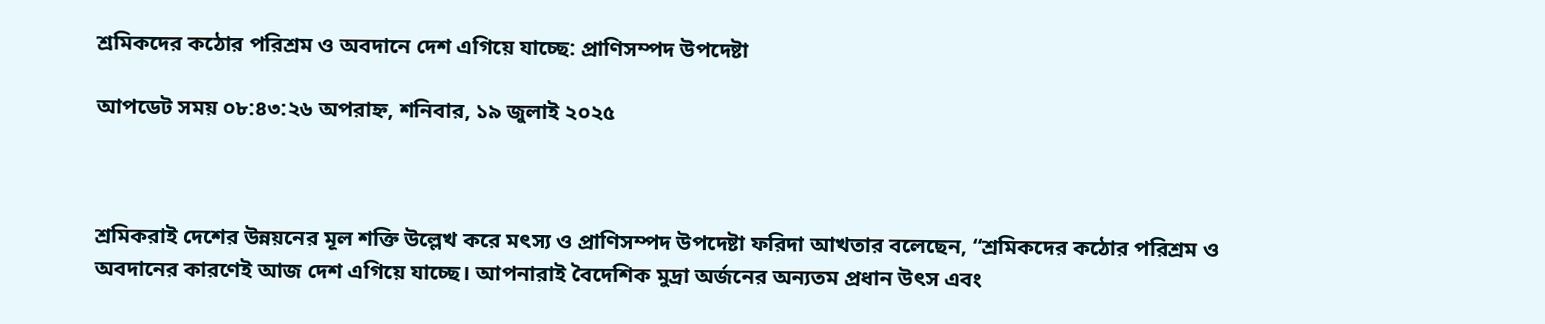শ্রমিকদের কঠোর পরিশ্রম ও অবদানে দেশ এগিয়ে যাচ্ছে: প্রাণিসম্পদ উপদেষ্টা

আপডেট সময় ০৮:৪৩:২৬ অপরাহ্ন, শনিবার, ১৯ জুলাই ২০২৫



শ্রমিকরাই দেশের উন্নয়নের মূল শক্তি উল্লেখ করে মৎস্য ও প্রাণিসম্পদ উপদেষ্টা ফরিদা আখতার বলেছেন, “শ্রমিকদের কঠোর পরিশ্রম ও অবদানের কারণেই আজ দেশ এগিয়ে যাচ্ছে। আপনারাই বৈদেশিক মুদ্রা অর্জনের অন্যতম প্রধান উৎস এবং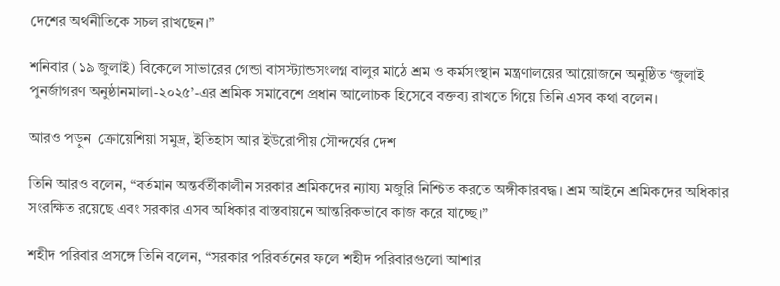দেশের অর্থনীতিকে সচল রাখছেন।”

শনিবার (১৯ জুলাই) বিকেলে সাভারের গেন্ডা বাসস্ট্যান্ডসংলগ্ন বালুর মাঠে শ্রম ও কর্মসংস্থান মন্ত্রণালয়ের আয়োজনে অনুষ্ঠিত ‘জুলাই পুনর্জাগরণ অনুষ্ঠানমালা-২০২৫’-এর শ্রমিক সমাবেশে প্রধান আলোচক হিসেবে বক্তব্য রাখতে গিয়ে তিনি এসব কথা বলেন।

আরও পড়ুন  ক্রোয়েশিয়া সমুদ্র, ইতিহাস আর ইউরোপীয় সৌন্দর্যের দেশ

তিনি আরও বলেন, “বর্তমান অন্তর্বর্তীকালীন সরকার শ্রমিকদের ন্যায্য মজুরি নিশ্চিত করতে অঙ্গীকারবদ্ধ। শ্রম আইনে শ্রমিকদের অধিকার সংরক্ষিত রয়েছে এবং সরকার এসব অধিকার বাস্তবায়নে আন্তরিকভাবে কাজ করে যাচ্ছে।”

শহীদ পরিবার প্রসঙ্গে তিনি বলেন, “সরকার পরিবর্তনের ফলে শহীদ পরিবারগুলো আশার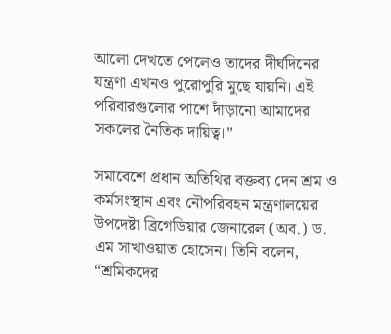আলো দেখতে পেলেও তাদের দীর্ঘদিনের যন্ত্রণা এখনও পুরোপুরি মুছে যায়নি। এই পরিবারগুলোর পাশে দাঁড়ানো আমাদের সকলের নৈতিক দায়িত্ব।”

সমাবেশে প্রধান অতিথির বক্তব্য দেন শ্রম ও কর্মসংস্থান এবং নৌপরিবহন মন্ত্রণালয়ের উপদেষ্টা ব্রিগেডিয়ার জেনারেল (অব.) ড. এম সাখাওয়াত হোসেন। তিনি বলেন, “শ্রমিকদের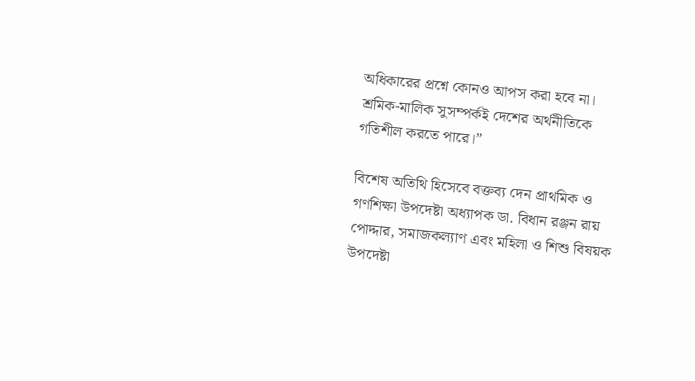অধিকারের প্রশ্নে কোনও আপস করা হবে না। শ্রমিক-মালিক সুসম্পর্কই দেশের অর্থনীতিকে গতিশীল করতে পারে।”

বিশেষ অতিথি হিসেবে বক্তব্য দেন প্রাথমিক ও গণশিক্ষা উপদেষ্টা অধ্যাপক ডা. বিধান রঞ্জন রায় পোদ্দার, সমাজকল্যাণ এবং মহিলা ও শিশু বিষয়ক উপদেষ্টা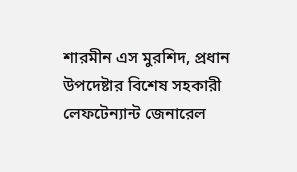শারমীন এস মুরশিদ, প্রধান উপদেষ্টার বিশেষ সহকারী লেফটেন্যান্ট জেনারেল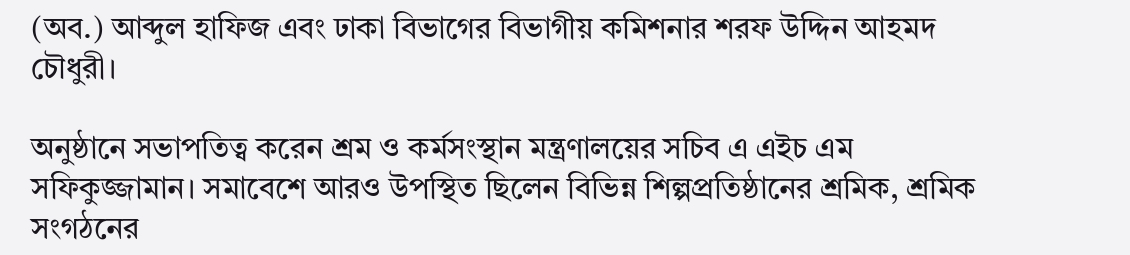(অব.) আব্দুল হাফিজ এবং ঢাকা বিভাগের বিভাগীয় কমিশনার শরফ উদ্দিন আহমদ চৌধুরী।

অনুষ্ঠানে সভাপতিত্ব করেন শ্রম ও কর্মসংস্থান মন্ত্রণালয়ের সচিব এ এইচ এম সফিকুজ্জামান। সমাবেশে আরও উপস্থিত ছিলেন বিভিন্ন শিল্পপ্রতিষ্ঠানের শ্রমিক, শ্রমিক সংগঠনের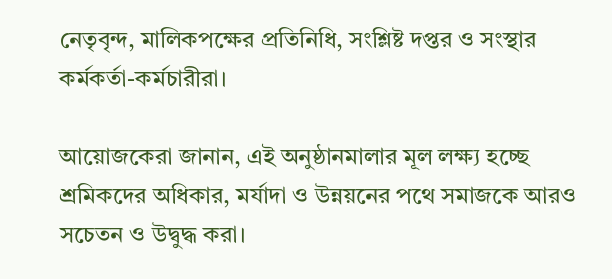নেতৃবৃন্দ, মালিকপক্ষের প্রতিনিধি, সংশ্লিষ্ট দপ্তর ও সংস্থার কর্মকর্তা-কর্মচারীরা।

আয়োজকেরা জানান, এই অনুষ্ঠানমালার মূল লক্ষ্য হচ্ছে শ্রমিকদের অধিকার, মর্যাদা ও উন্নয়নের পথে সমাজকে আরও সচেতন ও উদ্বুদ্ধ করা।